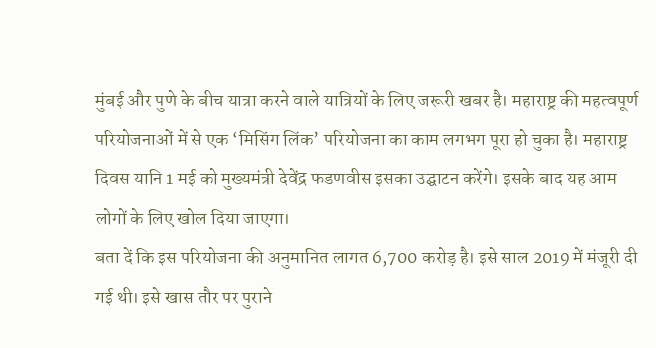मुंबई और पुणे के बीच यात्रा करने वाले यात्रियों के लिए जरूरी खबर है। महाराष्ट्र की महत्वपूर्ण परियोजनाओं में से एक ‘मिसिंग लिंक’ परियोजना का काम लगभग पूरा हो चुका है। महाराष्ट्र दिवस यानि 1 मई को मुख्यमंत्री देवेंद्र फडणवीस इसका उद्घाटन करेंगे। इसके बाद यह आम लोगों के लिए खोल दिया जाएगा।
बता दें कि इस परियोजना की अनुमानित लागत 6,700 करोड़ है। इसे साल 2019 में मंजूरी दी गई थी। इसे खास तौर पर पुराने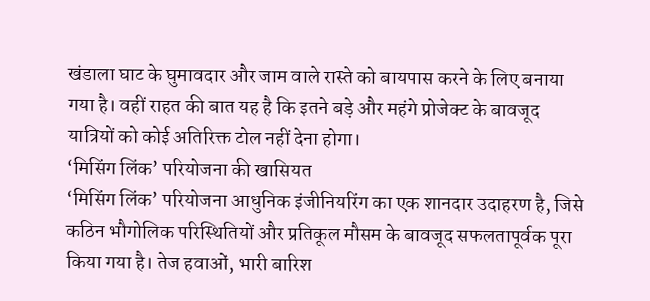खंडाला घाट के घुमावदार और जाम वाले रास्ते को बायपास करने के लिए बनाया गया है। वहीं राहत की बात यह है कि इतने बड़े और महंगे प्रोजेक्ट के बावजूद यात्रियों को कोई अतिरिक्त टोल नहीं देना होगा।
‘मिसिंग लिंक’ परियोजना की खासियत
‘मिसिंग लिंक’ परियोजना आधुनिक इंजीनियरिंग का एक शानदार उदाहरण है, जिसे कठिन भौगोलिक परिस्थितियों और प्रतिकूल मौसम के बावजूद सफलतापूर्वक पूरा किया गया है। तेज हवाओं, भारी बारिश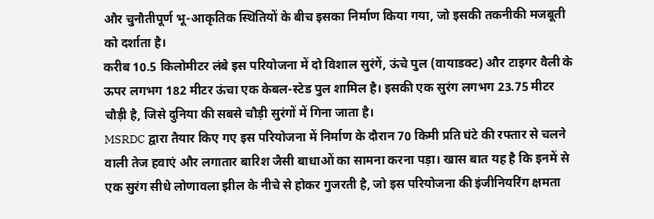और चुनौतीपूर्ण भू-आकृतिक स्थितियों के बीच इसका निर्माण किया गया, जो इसकी तकनीकी मजबूती को दर्शाता है।
करीब 10.5 किलोमीटर लंबे इस परियोजना में दो विशाल सुरंगें, ऊंचे पुल (वायाडक्ट) और टाइगर वैली के ऊपर लगभग 182 मीटर ऊंचा एक केबल-स्टेड पुल शामिल है। इसकी एक सुरंग लगभग 23.75 मीटर चौड़ी है, जिसे दुनिया की सबसे चौड़ी सुरंगों में गिना जाता है।
MSRDC द्वारा तैयार किए गए इस परियोजना में निर्माण के दौरान 70 किमी प्रति घंटे की रफ्तार से चलने वाली तेज हवाएं और लगातार बारिश जैसी बाधाओं का सामना करना पड़ा। खास बात यह है कि इनमें से एक सुरंग सीधे लोणावला झील के नीचे से होकर गुजरती है, जो इस परियोजना की इंजीनियरिंग क्षमता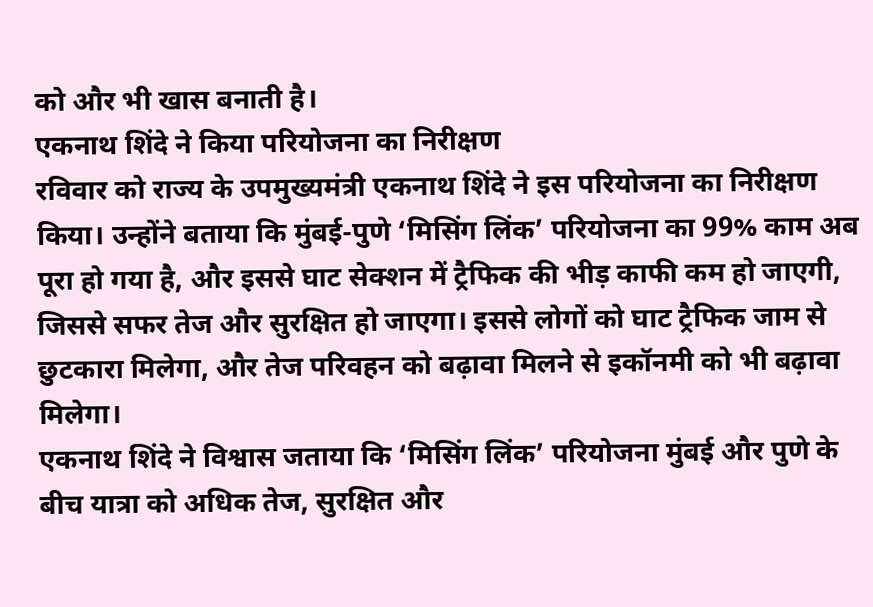को और भी खास बनाती है।
एकनाथ शिंदे ने किया परियोजना का निरीक्षण
रविवार को राज्य के उपमुख्यमंत्री एकनाथ शिंदे ने इस परियोजना का निरीक्षण किया। उन्होंने बताया कि मुंबई-पुणे ‘मिसिंग लिंक’ परियोजना का 99% काम अब पूरा हो गया है, और इससे घाट सेक्शन में ट्रैफिक की भीड़ काफी कम हो जाएगी, जिससे सफर तेज और सुरक्षित हो जाएगा। इससे लोगों को घाट ट्रैफिक जाम से छुटकारा मिलेगा, और तेज परिवहन को बढ़ावा मिलने से इकॉनमी को भी बढ़ावा मिलेगा।
एकनाथ शिंदे ने विश्वास जताया कि ‘मिसिंग लिंक’ परियोजना मुंबई और पुणे के बीच यात्रा को अधिक तेज, सुरक्षित और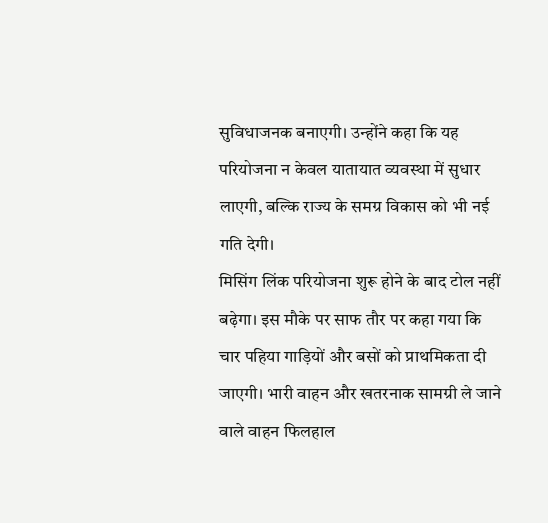सुविधाजनक बनाएगी। उन्होंने कहा कि यह परियोजना न केवल यातायात व्यवस्था में सुधार लाएगी, बल्कि राज्य के समग्र विकास को भी नई गति देगी।
मिसिंग लिंक परियोजना शुरू होने के बाद टोल नहीं बढ़ेगा। इस मौके पर साफ तौर पर कहा गया कि चार पहिया गाड़ियों और बसों को प्राथमिकता दी जाएगी। भारी वाहन और खतरनाक सामग्री ले जाने वाले वाहन फिलहाल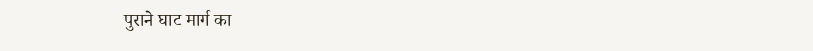पुराने घाट मार्ग का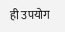ही उपयोग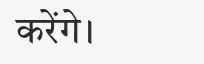करेंगे।